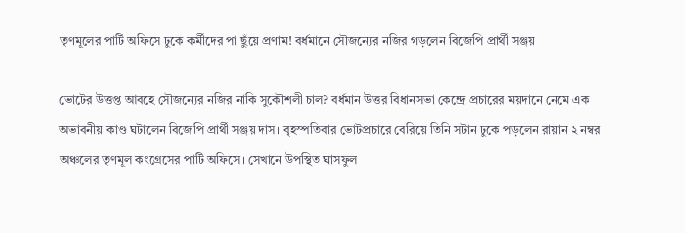তৃণমূলের পার্টি অফিসে ঢুকে কর্মীদের পা ছুঁয়ে প্রণাম! বর্ধমানে সৌজন্যের নজির গড়লেন বিজেপি প্রার্থী সঞ্জয়

ভোটের উত্তপ্ত আবহে সৌজন্যের নজির নাকি সুকৌশলী চাল? বর্ধমান উত্তর বিধানসভা কেন্দ্রে প্রচারের ময়দানে নেমে এক অভাবনীয় কাণ্ড ঘটালেন বিজেপি প্রার্থী সঞ্জয় দাস। বৃহস্পতিবার ভোটপ্রচারে বেরিয়ে তিনি সটান ঢুকে পড়লেন রায়ান ২ নম্বর অঞ্চলের তৃণমূল কংগ্রেসের পার্টি অফিসে। সেখানে উপস্থিত ঘাসফুল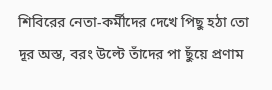শিবিরের নেতা-কর্মীদের দেখে পিছু হঠা তো দূর অস্ত, বরং উল্টে তাঁদের পা ছুঁয়ে প্রণাম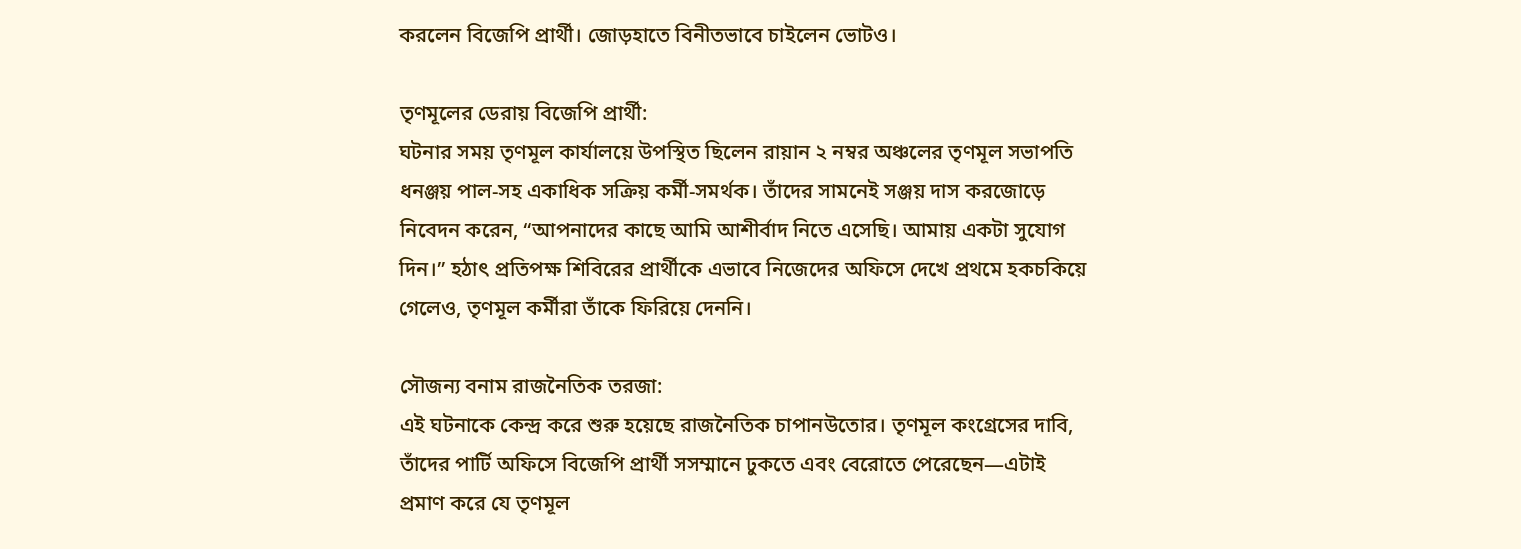করলেন বিজেপি প্রার্থী। জোড়হাতে বিনীতভাবে চাইলেন ভোটও।

তৃণমূলের ডেরায় বিজেপি প্রার্থী:
ঘটনার সময় তৃণমূল কার্যালয়ে উপস্থিত ছিলেন রায়ান ২ নম্বর অঞ্চলের তৃণমূল সভাপতি ধনঞ্জয় পাল-সহ একাধিক সক্রিয় কর্মী-সমর্থক। তাঁদের সামনেই সঞ্জয় দাস করজোড়ে নিবেদন করেন, “আপনাদের কাছে আমি আশীর্বাদ নিতে এসেছি। আমায় একটা সুযোগ দিন।” হঠাৎ প্রতিপক্ষ শিবিরের প্রার্থীকে এভাবে নিজেদের অফিসে দেখে প্রথমে হকচকিয়ে গেলেও, তৃণমূল কর্মীরা তাঁকে ফিরিয়ে দেননি।

সৌজন্য বনাম রাজনৈতিক তরজা:
এই ঘটনাকে কেন্দ্র করে শুরু হয়েছে রাজনৈতিক চাপানউতোর। তৃণমূল কংগ্রেসের দাবি, তাঁদের পার্টি অফিসে বিজেপি প্রার্থী সসম্মানে ঢুকতে এবং বেরোতে পেরেছেন—এটাই প্রমাণ করে যে তৃণমূল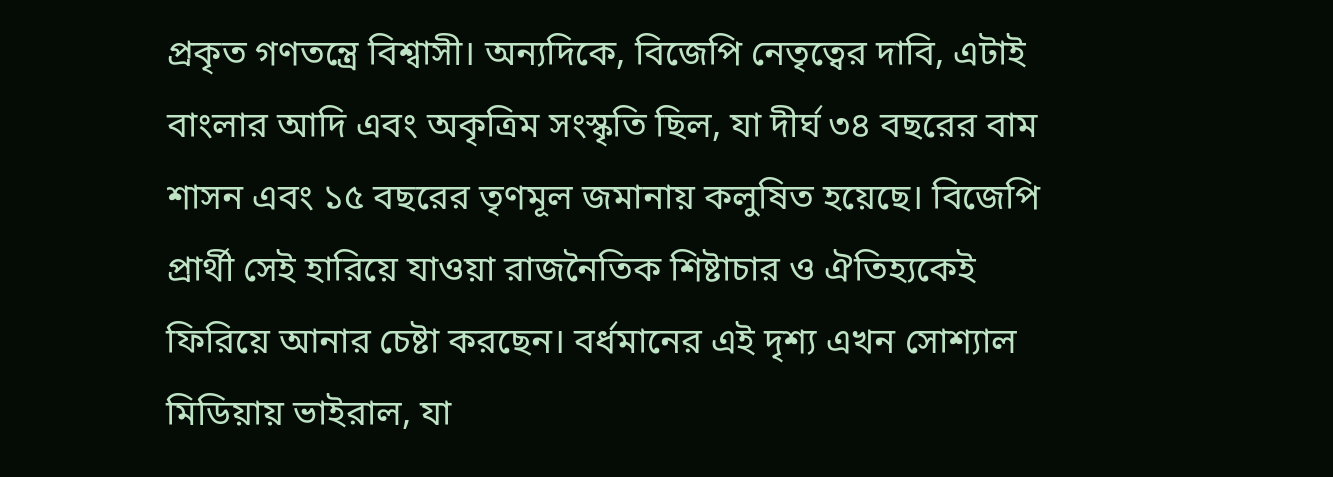প্রকৃত গণতন্ত্রে বিশ্বাসী। অন্যদিকে, বিজেপি নেতৃত্বের দাবি, এটাই বাংলার আদি এবং অকৃত্রিম সংস্কৃতি ছিল, যা দীর্ঘ ৩৪ বছরের বাম শাসন এবং ১৫ বছরের তৃণমূল জমানায় কলুষিত হয়েছে। বিজেপি প্রার্থী সেই হারিয়ে যাওয়া রাজনৈতিক শিষ্টাচার ও ঐতিহ্যকেই ফিরিয়ে আনার চেষ্টা করছেন। বর্ধমানের এই দৃশ্য এখন সোশ্যাল মিডিয়ায় ভাইরাল, যা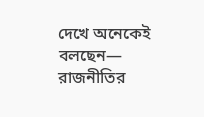দেখে অনেকেই বলছেন— রাজনীতির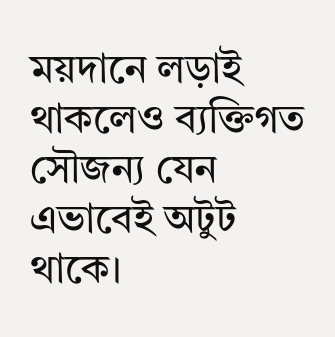ময়দানে লড়াই থাকলেও ব্যক্তিগত সৌজন্য যেন এভাবেই অটুট থাকে।